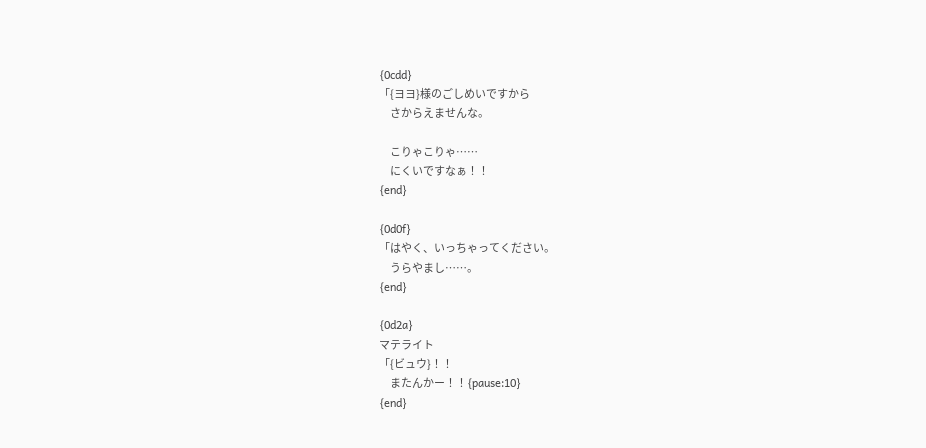{0cdd}
「{ヨヨ}様のごしめいですから
　さからえませんな。

　こりゃこりゃ……
　にくいですなぁ！！
{end}

{0d0f}
「はやく、いっちゃってください。
　うらやまし……。
{end}

{0d2a}
マテライト
「{ビュウ}！！
　またんかー！！{pause:10}
{end}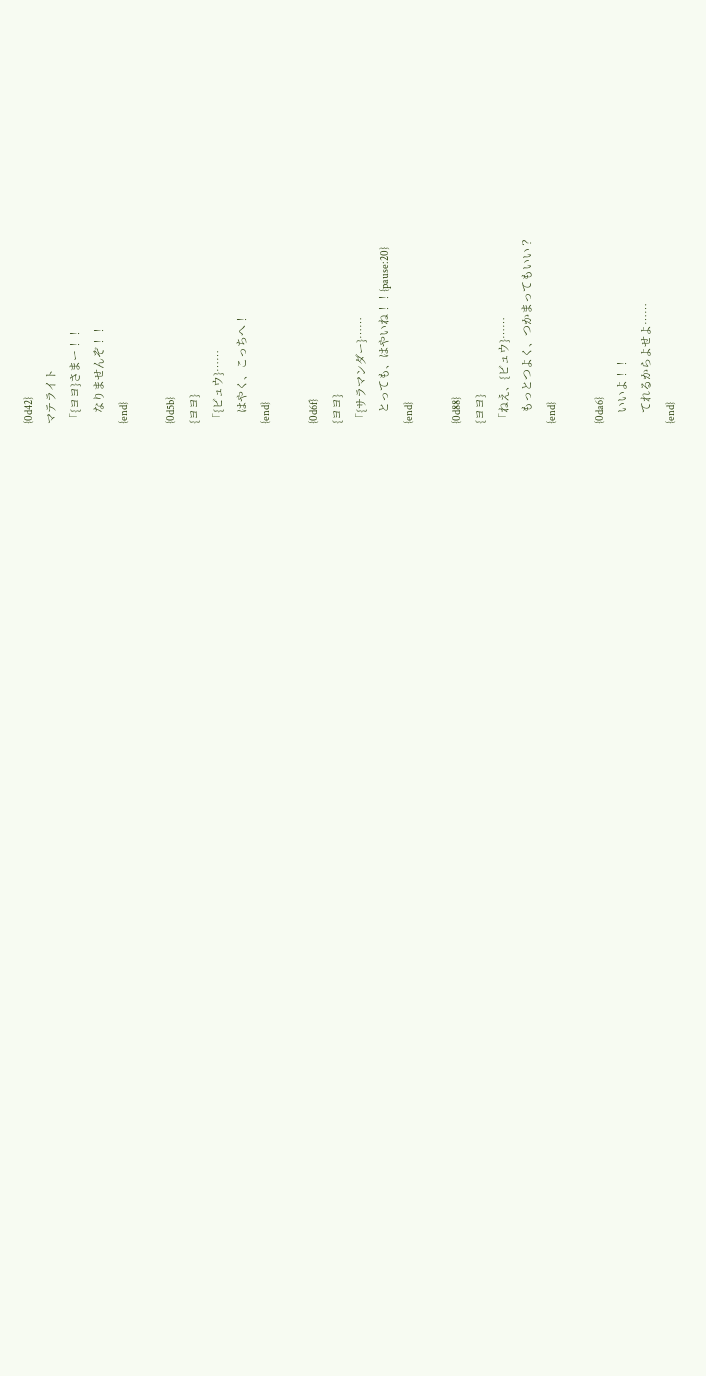{0d42}
マテライト
「{ヨヨ}さまー！！
　なりませんぞ！！
{end}

{0d5b}
{ヨヨ}
「{ビュウ}……
　はやく、こっちへ！
{end}

{0d6f}
{ヨヨ}
「{サラマンダー}……
　とっても、はやいね！！{pause:20}
{end}

{0d88}
{ヨヨ}
「ねえ、{ビュウ}……
　もっとつよく、つかまってもいい？
{end}

{0da6}
　いいよ！！
　てれるからよせよ……
{end}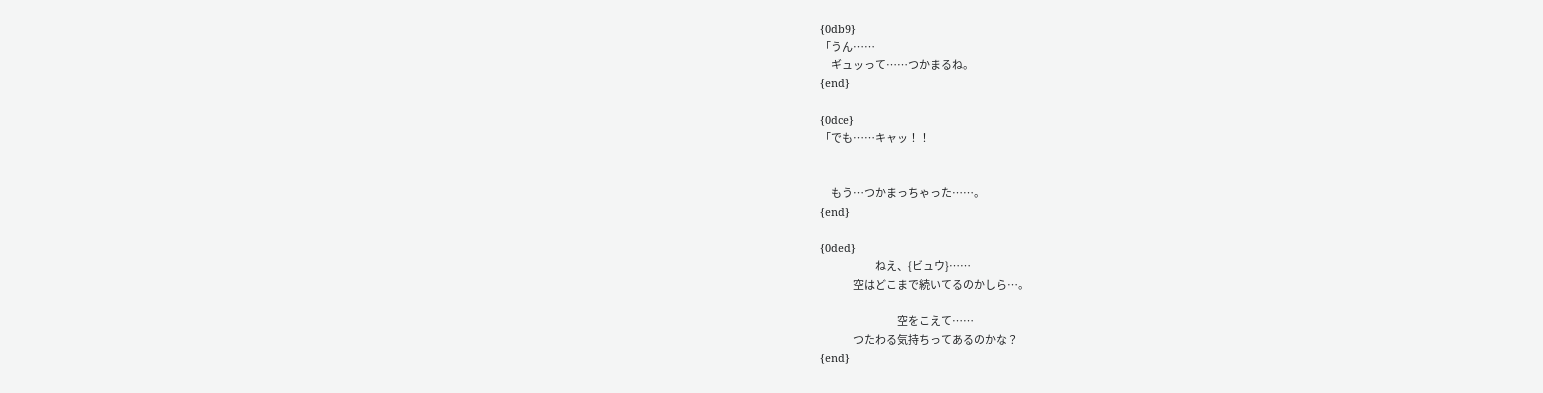{0db9}
「うん……
　ギュッって……つかまるね。
{end}

{0dce}
「でも……キャッ！！


　もう…つかまっちゃった……。
{end}

{0ded}
　　　　　ねえ、{ビュウ}……
　　　空はどこまで続いてるのかしら…。

　　　　　　　空をこえて……
　　　つたわる気持ちってあるのかな？
{end}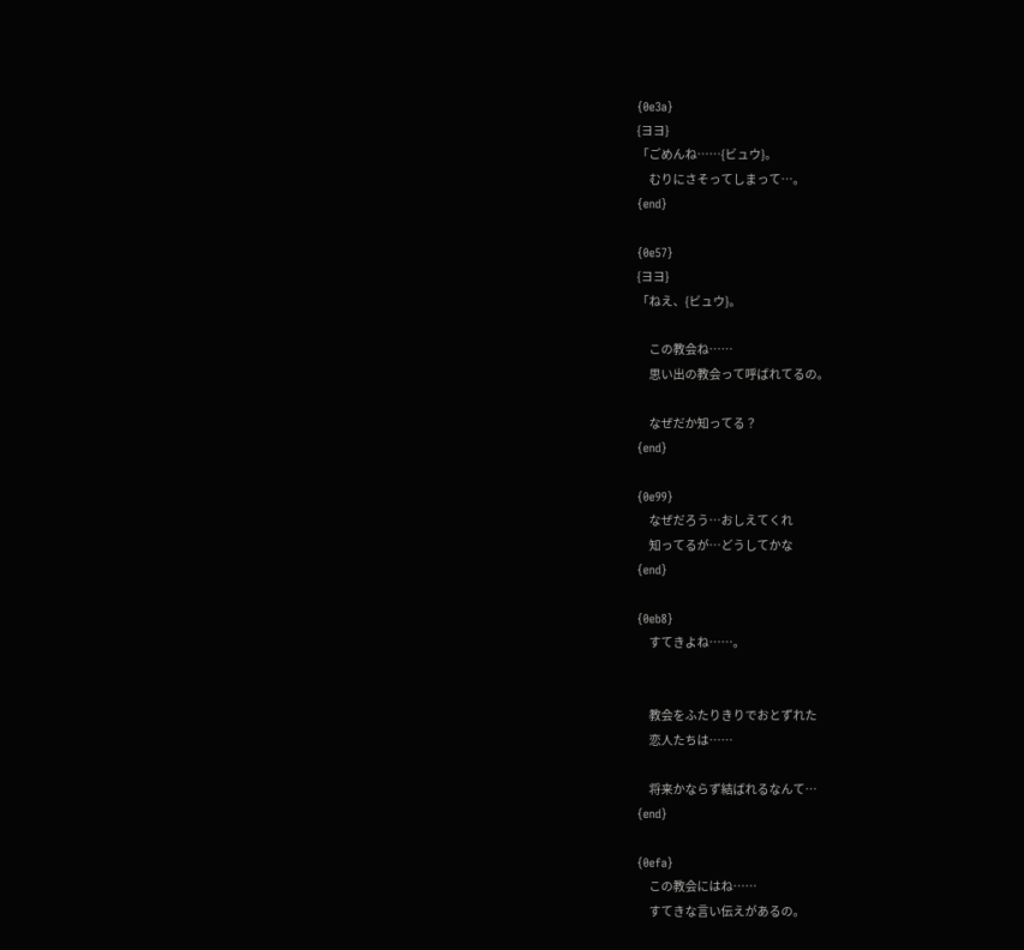{0e3a}
{ヨヨ}
「ごめんね……{ビュウ}。
　むりにさそってしまって…。
{end}

{0e57}
{ヨヨ}
「ねえ、{ビュウ}。

　この教会ね……
　思い出の教会って呼ばれてるの。

　なぜだか知ってる？
{end}

{0e99}
　なぜだろう…おしえてくれ
　知ってるが…どうしてかな
{end}

{0eb8}
　すてきよね……。


　教会をふたりきりでおとずれた
　恋人たちは……

　将来かならず結ばれるなんて…
{end}

{0efa}
　この教会にはね……
　すてきな言い伝えがあるの。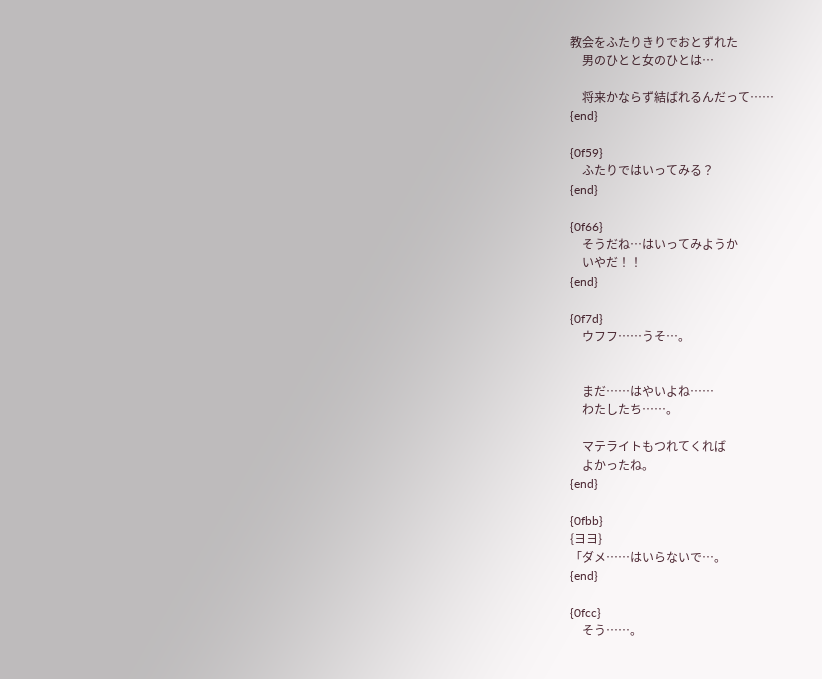教会をふたりきりでおとずれた
　男のひとと女のひとは…

　将来かならず結ばれるんだって……
{end}

{0f59}
　ふたりではいってみる？
{end}

{0f66}
　そうだね…はいってみようか
　いやだ！！
{end}

{0f7d}
　ウフフ……うそ…。


　まだ……はやいよね……
　わたしたち……。

　マテライトもつれてくれば
　よかったね。
{end}

{0fbb}
{ヨヨ}
「ダメ……はいらないで…。
{end}

{0fcc}
　そう……。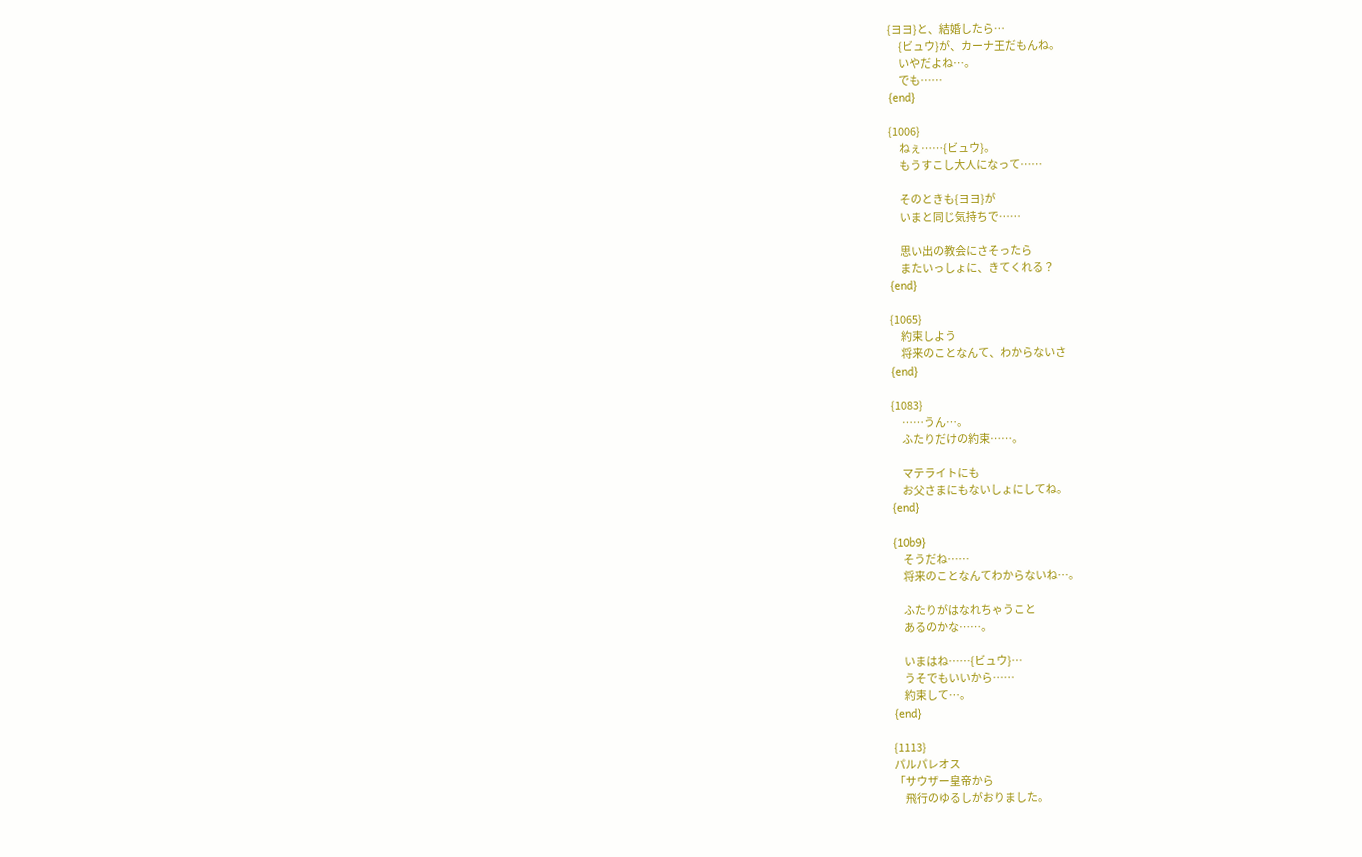{ヨヨ}と、結婚したら…
　{ビュウ}が、カーナ王だもんね。
　いやだよね…。
　でも……
{end}

{1006}
　ねぇ……{ビュウ}。
　もうすこし大人になって……

　そのときも{ヨヨ}が
　いまと同じ気持ちで……

　思い出の教会にさそったら
　またいっしょに、きてくれる？
{end}

{1065}
　約束しよう
　将来のことなんて、わからないさ
{end}

{1083}
　……うん…。
　ふたりだけの約束……。

　マテライトにも
　お父さまにもないしょにしてね。
{end}

{10b9}
　そうだね……
　将来のことなんてわからないね…。

　ふたりがはなれちゃうこと
　あるのかな……。

　いまはね……{ビュウ}…
　うそでもいいから……
　約束して…。
{end}

{1113}
パルパレオス
「サウザー皇帝から
　飛行のゆるしがおりました。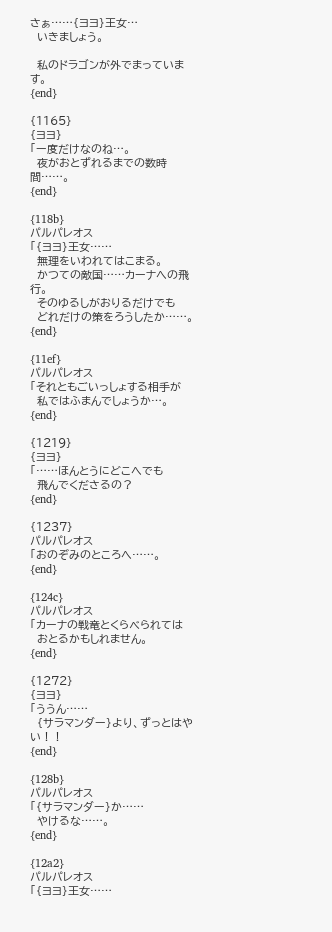さぁ……{ヨヨ}王女…
　いきましょう。

　私のドラゴンが外でまっています。
{end}

{1165}
{ヨヨ}
「ー度だけなのね…。
　夜がおとずれるまでの数時間……。
{end}

{118b}
パルパレオス
「{ヨヨ}王女……
　無理をいわれてはこまる。
　かつての敵国……カーナへの飛行。
　そのゆるしがおりるだけでも
　どれだけの策をろうしたか……。
{end}

{11ef}
パルパレオス
「それともごいっしょする相手が
　私ではふまんでしょうか…。
{end}

{1219}
{ヨヨ}
「……ほんとうにどこへでも
　飛んでくださるの？
{end}

{1237}
パルパレオス
「おのぞみのところへ……。
{end}

{124c}
パルパレオス
「カーナの戦竜とくらべられては
　おとるかもしれません。
{end}

{1272}
{ヨヨ}
「ううん……
　{サラマンダー}より、ずっとはやい！！
{end}

{128b}
パルパレオス
「{サラマンダー}か……
　やけるな……。
{end}

{12a2}
パルパレオス
「{ヨヨ}王女……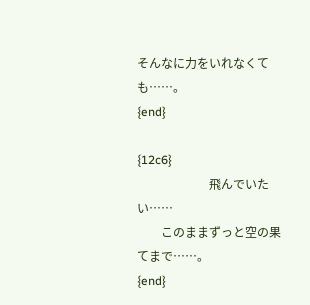そんなに力をいれなくても……。
{end}

{12c6}
　　　　　　飛んでいたい……
　　このままずっと空の果てまで……。
{end}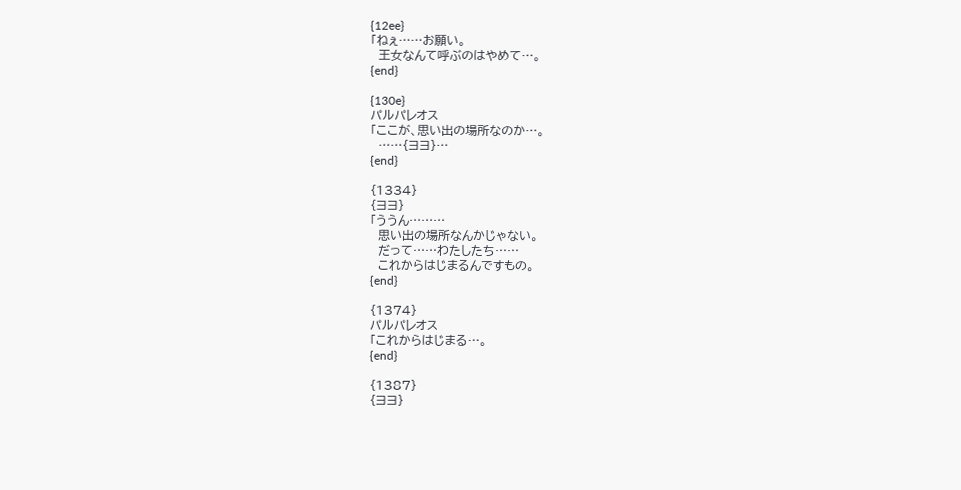{12ee}
「ねぇ……お願い。
　王女なんて呼ぶのはやめて…。
{end}

{130e}
パルパレオス
「ここが、思い出の場所なのか…。
　……{ヨヨ}…
{end}

{1334}
{ヨヨ}
「ううん………
　思い出の場所なんかじゃない。
　だって……わたしたち……
　これからはじまるんですもの。
{end}

{1374}
パルパレオス
「これからはじまる…。
{end}

{1387}
{ヨヨ}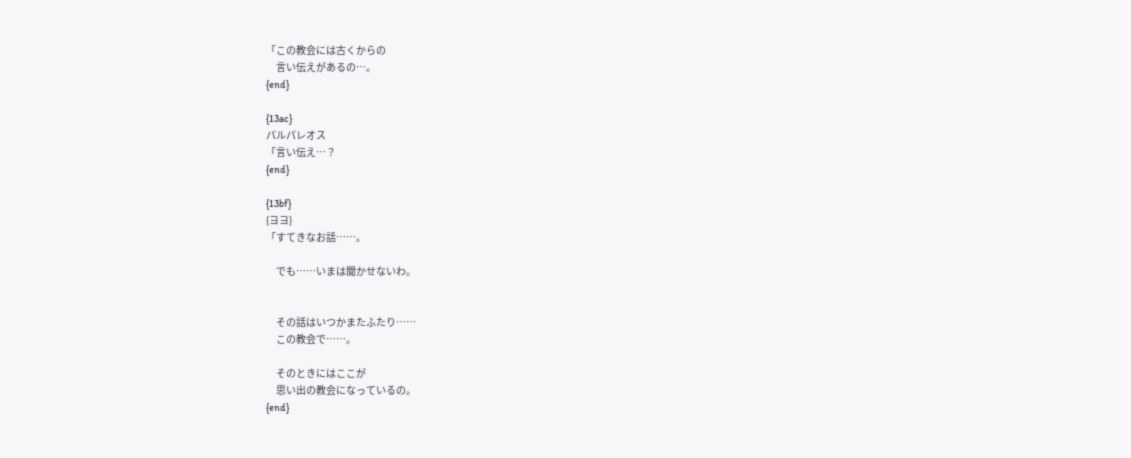「この教会には古くからの
　言い伝えがあるの…。
{end}

{13ac}
パルパレオス
「言い伝え…？
{end}

{13bf}
{ヨヨ}
「すてきなお話……。

　でも……いまは聞かせないわ。


　その話はいつかまたふたり……
　この教会で……。

　そのときにはここが
　思い出の教会になっているの。
{end}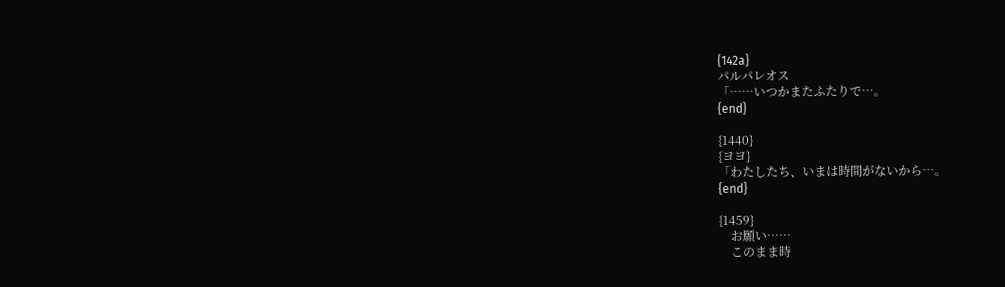{142a}
パルパレオス
「……いつかまたふたりで…。
{end}

{1440}
{ヨヨ}
「わたしたち、いまは時間がないから…。
{end}

{1459}
　お願い……
　このまま時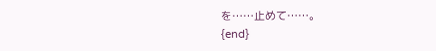を……止めて……。
{end}